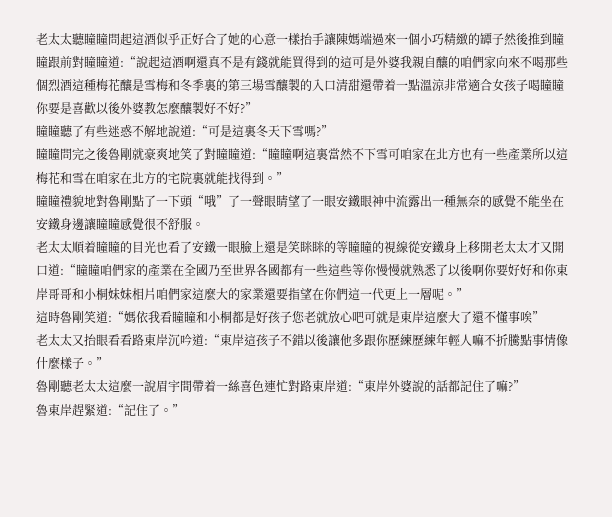老太太聽瞳瞳問起這酒似乎正好合了她的心意一樣抬手讓陳媽端過來一個小巧精緻的罈子然後推到瞳瞳跟前對瞳瞳道:“說起這酒啊還真不是有錢就能買得到的這可是外婆我親自釀的咱們家向來不喝那些個烈酒這種梅花釀是雪梅和冬季裏的第三場雪釀製的入口清甜還帶着一點溫涼非常適合女孩子喝瞳瞳你要是喜歡以後外婆教怎麼釀製好不好?”
瞳瞳聽了有些迷惑不解地說道:“可是這裏冬天下雪嗎?”
瞳瞳問完之後魯剛就豪爽地笑了對瞳瞳道:“瞳瞳啊這裏當然不下雪可咱家在北方也有一些產業所以這梅花和雪在咱家在北方的宅院裏就能找得到。”
瞳瞳禮貌地對魯剛點了一下頭“哦”了一聲眼睛望了一眼安鐵眼神中流露出一種無奈的感覺不能坐在安鐵身邊讓瞳瞳感覺很不舒服。
老太太順着瞳瞳的目光也看了安鐵一眼臉上還是笑眯眯的等瞳瞳的視線從安鐵身上移開老太太才又開口道:“瞳瞳咱們家的產業在全國乃至世界各國都有一些這些等你慢慢就熟悉了以後啊你要好好和你東岸哥哥和小桐妹妹相片咱們家這麼大的家業還要指望在你們這一代更上一層呢。”
這時魯剛笑道:“媽依我看瞳瞳和小桐都是好孩子您老就放心吧可就是東岸這麼大了還不懂事唉”
老太太又抬眼看看路東岸沉吟道:“東岸這孩子不錯以後讓他多跟你歷練歷練年輕人嘛不折騰點事情像什麼樣子。”
魯剛聽老太太這麼一說眉宇間帶着一絲喜色連忙對路東岸道:“東岸外婆說的話都記住了嘛?”
魯東岸趕緊道:“記住了。”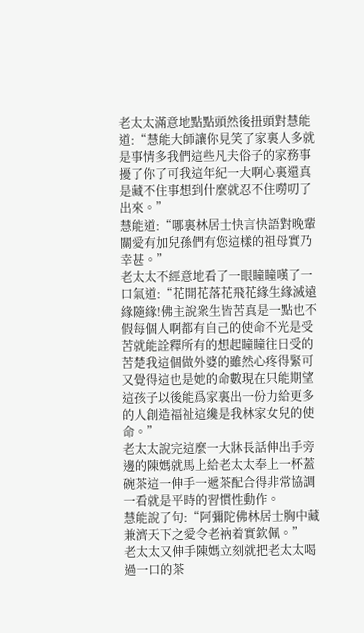老太太滿意地點點頭然後扭頭對慧能道:“慧能大師讓你見笑了家裏人多就是事情多我們這些凡夫俗子的家務事擾了你了可我這年紀一大啊心裏還真是藏不住事想到什麼就忍不住嘮叨了出來。”
慧能道:“哪裏林居士快言快語對晚輩關愛有加兒孫們有您這樣的祖母實乃幸甚。”
老太太不經意地看了一眼瞳瞳嘆了一口氣道:“花開花落花飛花緣生緣滅遠緣隨緣!佛主說衆生皆苦真是一點也不假每個人啊都有自己的使命不光是受苦就能詮釋所有的想起瞳瞳往日受的苦楚我這個做外婆的雖然心疼得緊可又覺得這也是她的命數現在只能期望這孩子以後能爲家裏出一份力給更多的人創造福祉這纔是我林家女兒的使命。”
老太太說完這麼一大牀長話伸出手旁邊的陳媽就馬上給老太太奉上一杯蓋碗茶這一伸手一遞茶配合得非常協調一看就是平時的習慣性動作。
慧能說了句:“阿彌陀佛林居士胸中藏兼濟天下之愛令老衲着實欽佩。”
老太太又伸手陳媽立刻就把老太太喝過一口的茶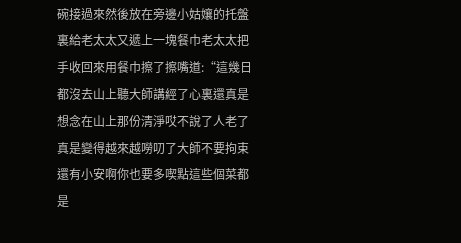碗接過來然後放在旁邊小姑孃的托盤裏給老太太又遞上一塊餐巾老太太把手收回來用餐巾擦了擦嘴道:“這幾日都沒去山上聽大師講經了心裏還真是想念在山上那份清淨哎不說了人老了真是變得越來越嘮叨了大師不要拘束還有小安啊你也要多喫點這些個菜都是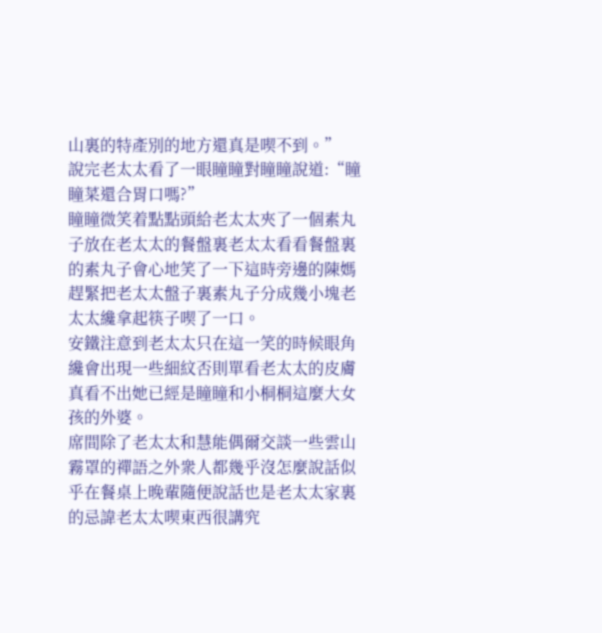山裏的特產別的地方還真是喫不到。”
說完老太太看了一眼瞳瞳對瞳瞳說道:“瞳瞳菜還合胃口嗎?”
瞳瞳微笑着點點頭給老太太夾了一個素丸子放在老太太的餐盤裏老太太看看餐盤裏的素丸子會心地笑了一下這時旁邊的陳媽趕緊把老太太盤子裏素丸子分成幾小塊老太太纔拿起筷子喫了一口。
安鐵注意到老太太只在這一笑的時候眼角纔會出現一些細紋否則單看老太太的皮膚真看不出她已經是瞳瞳和小桐桐這麼大女孩的外婆。
席間除了老太太和慧能偶爾交談一些雲山霧罩的禪語之外衆人都幾乎沒怎麼說話似乎在餐桌上晚輩隨便說話也是老太太家裏的忌諱老太太喫東西很講究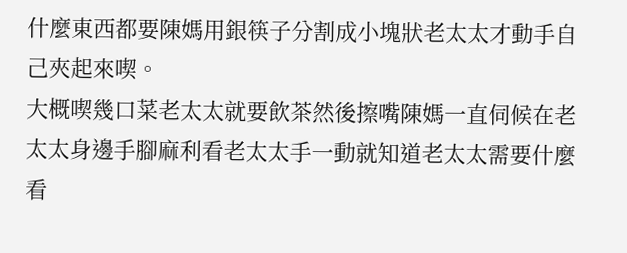什麼東西都要陳媽用銀筷子分割成小塊狀老太太才動手自己夾起來喫。
大概喫幾口菜老太太就要飲茶然後擦嘴陳媽一直伺候在老太太身邊手腳麻利看老太太手一動就知道老太太需要什麼看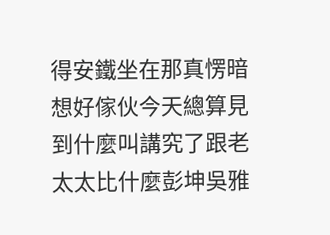得安鐵坐在那真愣暗想好傢伙今天總算見到什麼叫講究了跟老太太比什麼彭坤吳雅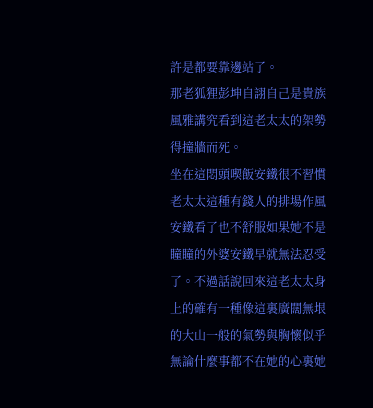許是都要靠邊站了。
那老狐狸彭坤自詡自己是貴族風雅講究看到這老太太的架勢得撞牆而死。
坐在這悶頭喫飯安鐵很不習慣老太太這種有錢人的排場作風安鐵看了也不舒服如果她不是瞳瞳的外婆安鐵早就無法忍受了。不過話說回來這老太太身上的確有一種像這裏廣闊無垠的大山一般的氣勢與胸懷似乎無論什麼事都不在她的心裏她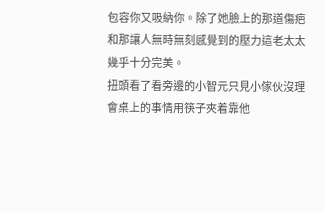包容你又吸納你。除了她臉上的那道傷疤和那讓人無時無刻感覺到的壓力這老太太幾乎十分完美。
扭頭看了看旁邊的小智元只見小傢伙沒理會桌上的事情用筷子夾着靠他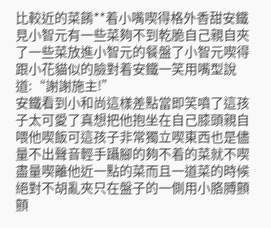比較近的菜餚**着小嘴喫得格外香甜安鐵見小智元有一些菜夠不到乾脆自己親自夾了一些菜放進小智元的餐盤了小智元喫得跟小花貓似的臉對着安鐵一笑用嘴型說道:“謝謝施主!”
安鐵看到小和尚這樣差點當即笑噴了這孩子太可愛了真想把他抱坐在自己膝頭親自喂他喫飯可這孩子非常獨立喫東西也是儘量不出聲音輕手躡腳的夠不着的菜就不喫盡量喫離他近一點的菜而且一道菜的時候絕對不胡亂夾只在盤子的一側用小胳膊顫顫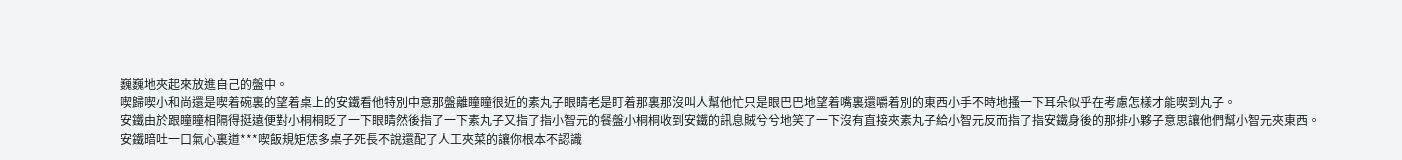巍巍地夾起來放進自己的盤中。
喫歸喫小和尚還是喫着碗裏的望着桌上的安鐵看他特別中意那盤離瞳瞳很近的素丸子眼睛老是盯着那裏那沒叫人幫他忙只是眼巴巴地望着嘴裏還嚼着別的東西小手不時地搔一下耳朵似乎在考慮怎樣才能喫到丸子。
安鐵由於跟瞳瞳相隔得挺遠便對小桐桐眨了一下眼睛然後指了一下素丸子又指了指小智元的餐盤小桐桐收到安鐵的訊息賊兮兮地笑了一下沒有直接夾素丸子給小智元反而指了指安鐵身後的那排小夥子意思讓他們幫小智元夾東西。
安鐵暗吐一口氣心裏道***喫飯規矩恁多桌子死長不說還配了人工夾菜的讓你根本不認識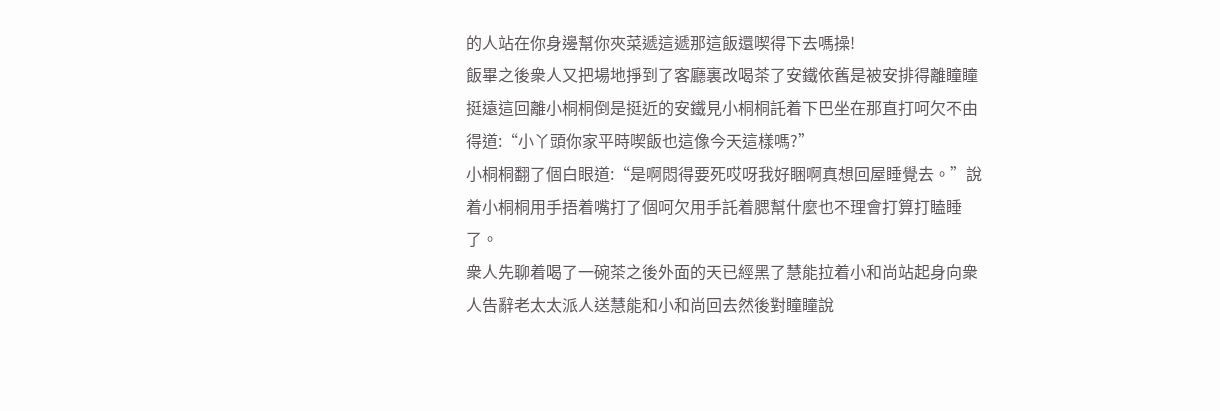的人站在你身邊幫你夾菜遞這遞那這飯還喫得下去嗎操!
飯畢之後衆人又把場地掙到了客廳裏改喝茶了安鐵依舊是被安排得離瞳瞳挺遠這回離小桐桐倒是挺近的安鐵見小桐桐託着下巴坐在那直打呵欠不由得道:“小丫頭你家平時喫飯也這像今天這樣嗎?”
小桐桐翻了個白眼道:“是啊悶得要死哎呀我好睏啊真想回屋睡覺去。”說着小桐桐用手捂着嘴打了個呵欠用手託着腮幫什麼也不理會打算打瞌睡了。
衆人先聊着喝了一碗茶之後外面的天已經黑了慧能拉着小和尚站起身向衆人告辭老太太派人送慧能和小和尚回去然後對瞳瞳說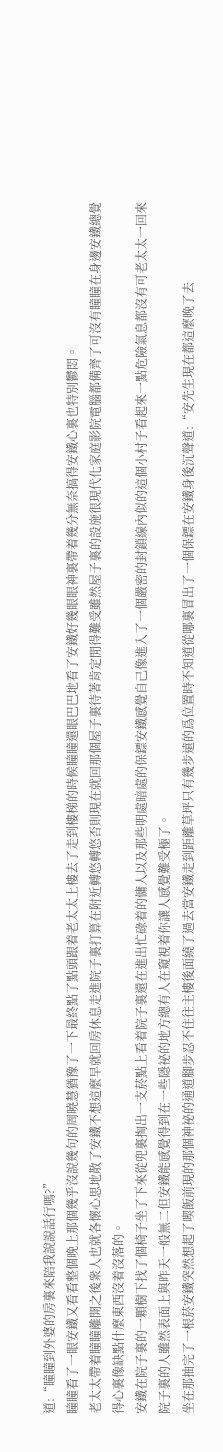道:“瞳瞳到外婆的房裏來陪我說說話行嗎?”
瞳瞳看了一眼安鐵又看看整個晚上那個幾乎沒說幾句的周曉慧猶豫了一下最終點了點頭跟着老太太上樓去了走到樓梯的時候瞳瞳還眼巴巴地看了安鐵好幾眼眼神裏帶着幾分無奈搞得安鐵心裏也特別鬱悶。
老太太帶着瞳瞳離開之後衆人也就各懷心思地散了安鐵不想這麼早就回房休息走進院子裏打算在附近轉悠轉悠否則現在就回那個屋子裏待著肯定閒得難受雖然屋子裏的設施很現代化家庭影院電腦都備齊了可沒有瞳瞳在身邊安鐵總覺得心裏像缺點什麼東西沒着沒落的。
安鐵在院子裏的一顆樹下找了個椅子坐了下來從兜裏掏出一支菸點上看着院子裏還在進出忙碌着的傭人以及那些明處暗處的保鏢安鐵感覺自己像進入了一個嚴密的封鎖線內似的這個小村子看起來一點危險氣息都沒有可老太太一回來院子裏的人雖然表面上與昨天一般無二但安鐵能感覺得到在一些隱祕的地方總有人在窺視着你讓人感覺難受極了。
坐在那抽完了一根菸安鐵突然想起了喫飯前現的那個神祕的通道腳步忍不住往主樓後面繞了過去當安鐵走到距離草坪只有幾步遠的爲位置時不知道從哪裏冒出了一個保鏢在安鐵身後沉聲道:“安先生現在都這麼晚了去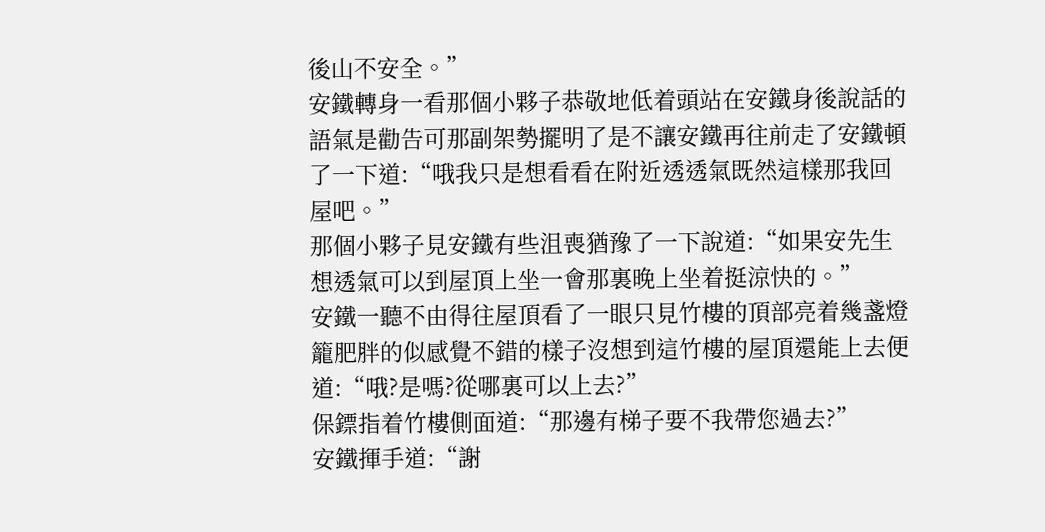後山不安全。”
安鐵轉身一看那個小夥子恭敬地低着頭站在安鐵身後說話的語氣是勸告可那副架勢擺明了是不讓安鐵再往前走了安鐵頓了一下道:“哦我只是想看看在附近透透氣既然這樣那我回屋吧。”
那個小夥子見安鐵有些沮喪猶豫了一下說道:“如果安先生想透氣可以到屋頂上坐一會那裏晚上坐着挺涼快的。”
安鐵一聽不由得往屋頂看了一眼只見竹樓的頂部亮着幾盞燈籠肥胖的似感覺不錯的樣子沒想到這竹樓的屋頂還能上去便道:“哦?是嗎?從哪裏可以上去?”
保鏢指着竹樓側面道:“那邊有梯子要不我帶您過去?”
安鐵揮手道:“謝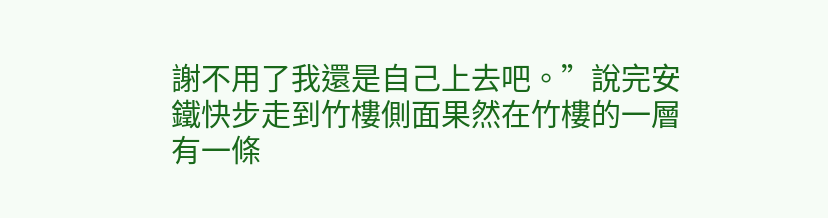謝不用了我還是自己上去吧。”說完安鐵快步走到竹樓側面果然在竹樓的一層有一條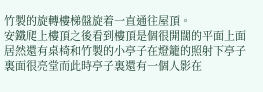竹製的旋轉樓梯盤旋着一直通往屋頂。
安鐵爬上樓頂之後看到樓頂是個很開闊的平面上面居然還有桌椅和竹製的小亭子在燈籠的照射下亭子裏面很亮堂而此時亭子裏還有一個人影在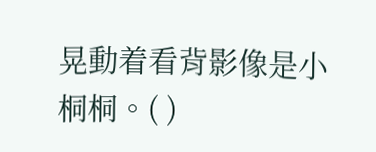晃動着看背影像是小桐桐。( )